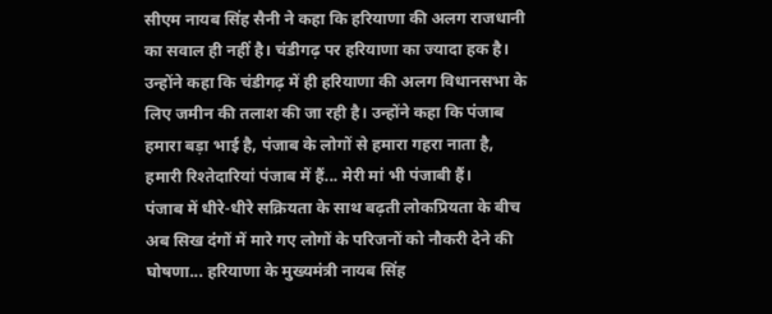सीएम नायब सिंह सैनी ने कहा कि हरियाणा की अलग राजधानी का सवाल ही नहीं है। चंडीगढ़ पर हरियाणा का ज्यादा हक है। उन्होंने कहा कि चंडीगढ़ में ही हरियाणा की अलग विधानसभा के लिए जमीन की तलाश की जा रही है। उन्होंने कहा कि पंजाब हमारा बड़ा भाई है, पंजाब के लोगों से हमारा गहरा नाता है, हमारी रिश्तेदारियां पंजाब में हैं... मेरी मां भी पंजाबी हैं।
पंजाब में धीरे-धीरे सक्रियता के साथ बढ़ती लोकप्रियता के बीच अब सिख दंगों में मारे गए लोगों के परिजनों को नौकरी देने की घोषणा... हरियाणा के मुख्यमंत्री नायब सिंह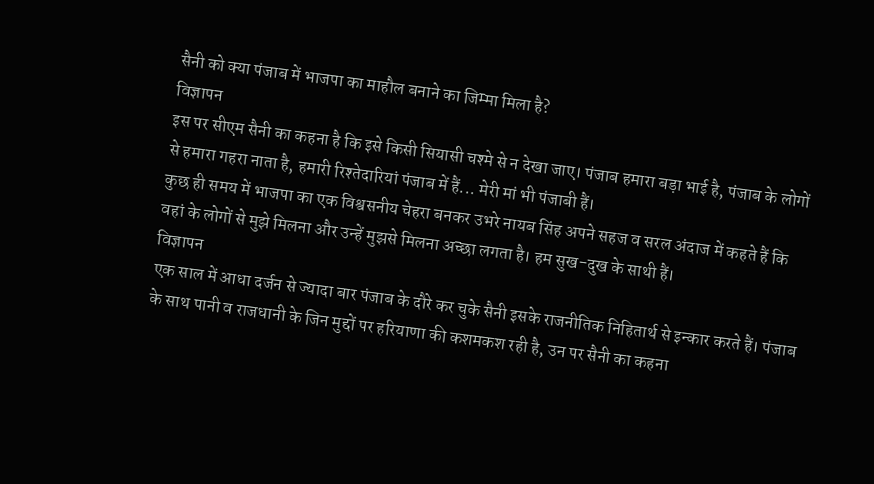सैनी को क्या पंजाब में भाजपा का माहौल बनाने का जिम्मा मिला है?
विज्ञापन
इस पर सीएम सैनी का कहना है कि इसे किसी सियासी चश्मे से न देखा जाए। पंजाब हमारा बड़ा भाई है, पंजाब के लोगों से हमारा गहरा नाता है, हमारी रिश्तेदारियां पंजाब में हैं... मेरी मां भी पंजाबी हैं।
कुछ ही समय में भाजपा का एक विश्वसनीय चेहरा बनकर उभरे नायब सिंह अपने सहज व सरल अंदाज में कहते हैं कि वहां के लोगों से मुझे मिलना और उन्हें मुझसे मिलना अच्छा लगता है। हम सुख-दुख के साथी हैं।
विज्ञापन
एक साल में आधा दर्जन से ज्यादा बार पंजाब के दौरे कर चुके सैनी इसके राजनीतिक निहितार्थ से इन्कार करते हैं। पंजाब के साथ पानी व राजधानी के जिन मुद्दों पर हरियाणा की कशमकश रही है, उन पर सैनी का कहना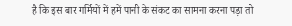है कि इस बार गर्मियों में हमें पानी के संकट का सामना करना पड़ा तो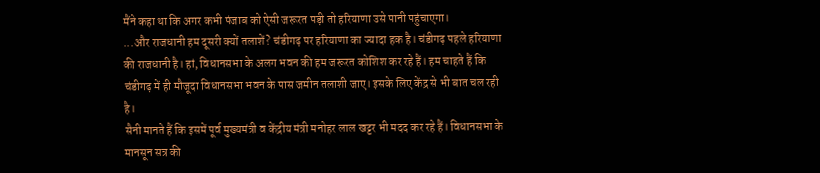मैंने कहा था कि अगर कभी पंजाब को ऐसी जरूरत पड़ी तो हरियाणा उसे पानी पहुंचाएगा।
...और राजधानी हम दूसरी क्यों तलाशें? चंडीगढ़ पर हरियाणा का ज्यादा हक है। चंडीगढ़ पहले हरियाणा की राजधानी है। हां, विधानसभा के अलग भवन की हम जरूरत कोशिश कर रहे हैं। हम चाहते हैं कि चंडीगढ़ में ही मौजूदा विधानसभा भवन के पास जमीन तलाशी जाए। इसके लिए केंद्र से भी बात चल रही है।
सैनी मानते हैं कि इसमें पूर्व मुख्यमंत्री व केंद्रीय मंत्री मनोहर लाल खट्टर भी मदद कर रहे हैं। विधानसभा के मानसून सत्र की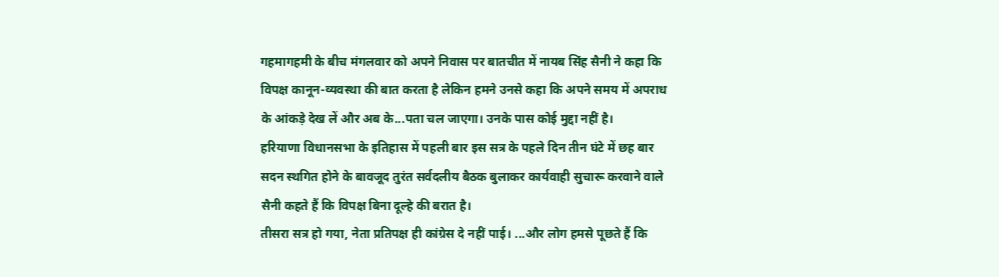गहमागहमी के बीच मंगलवार को अपने निवास पर बातचीत में नायब सिंह सैनी ने कहा कि विपक्ष कानून-व्यवस्था की बात करता है लेकिन हमने उनसे कहा कि अपने समय में अपराध के आंकड़े देख लें और अब के...पता चल जाएगा। उनके पास कोई मुद्दा नहीं है।
हरियाणा विधानसभा के इतिहास में पहली बार इस सत्र के पहले दिन तीन घंटे में छह बार सदन स्थगित होने के बावजूद तुरंत सर्वदलीय बैठक बुलाकर कार्यवाही सुचारू करवाने वाले सैनी कहते हैं कि विपक्ष बिना दूल्हे की बरात है।
तीसरा सत्र हो गया, नेता प्रतिपक्ष ही कांग्रेस दे नहीं पाई। ...और लोग हमसे पूछते हैं कि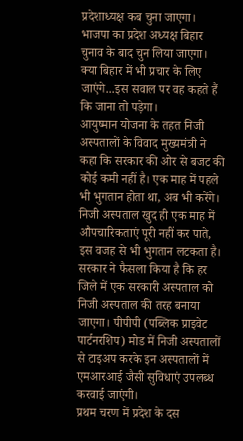प्रदेशाध्यक्ष कब चुना जाएगा। भाजपा का प्रदेश अध्यक्ष बिहार चुनाव के बाद चुन लिया जाएगा। क्या बिहार में भी प्रचार के लिए जाएंगे...इस सवाल पर वह कहते हैं कि जाना तो पड़ेगा।
आयुष्मान योजना के तहत निजी अस्पतालों के विवाद मुख्यमंत्री ने कहा कि सरकार की ओर से बजट की कोई कमी नहीं है। एक माह में पहले भी भुगतान होता था, अब भी करेंगे। निजी अस्पताल खुद ही एक माह में औपचारिकताएं पूरी नहीं कर पाते, इस वजह से भी भुगतान लटकता है।
सरकार ने फैसला किया है कि हर जिले में एक सरकारी अस्पताल को निजी अस्पताल की तरह बनाया जाएगा। पीपीपी (पब्लिक प्राइवेट पार्टनरशिप) मोड में निजी अस्पतालों से टाइअप करके इन अस्पतालों में एमआरआई जैसी सुविधाएं उपलब्ध करवाई जाएंगी।
प्रथम चरण में प्रदेश के दस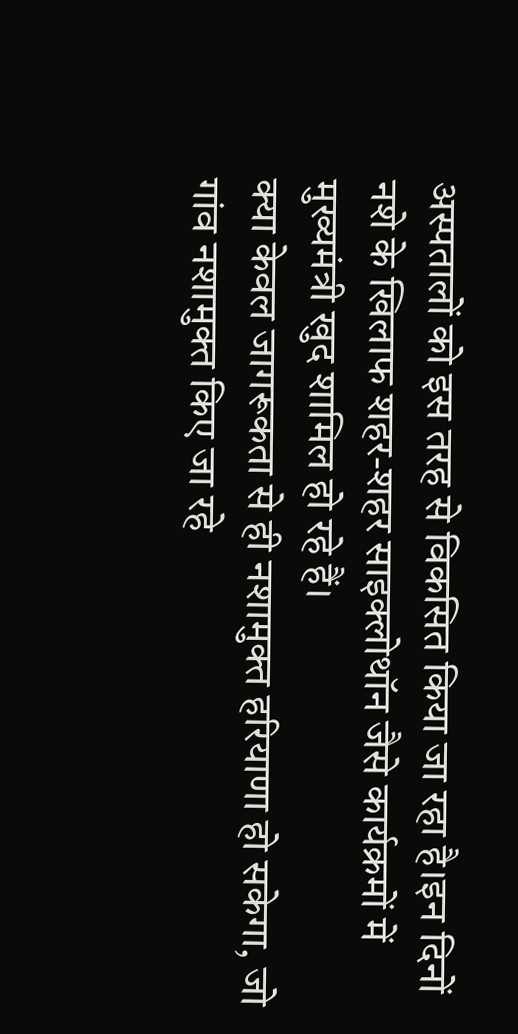अस्पतालों को इस तरह से विकसित किया जा रहा है।इन दिनों नशे के खिलाफ शहर-शहर साइक्लोथॉन जैसे कार्यक्रमों में मुख्यमंत्री खुद शामिल हो रहे हैं।
क्या केवल जागरूकता से ही नशामुक्त हरियाणा हो सकेगा, जो गांव नशामुक्त किए जा रहे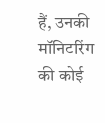हैं, उनकी मॉनिटरिंग की कोई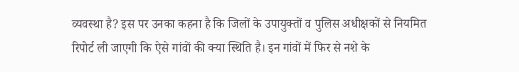व्यवस्था है? इस पर उनका कहना है कि जिलों के उपायुक्तों व पुलिस अधीक्षकों से नियमित रिपोर्ट ली जाएगी कि ऐसे गांवों की क्या स्थिति है। इन गांवों में फिर से नशे के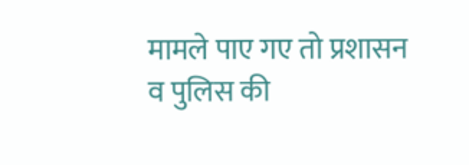मामले पाए गए तो प्रशासन व पुलिस की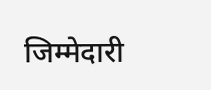जिम्मेदारी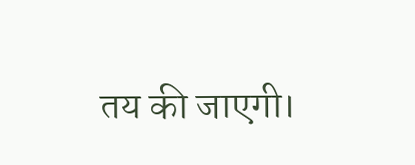तय की जाएगी।